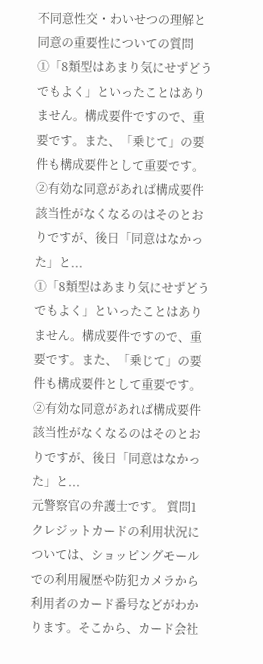不同意性交・わいせつの理解と同意の重要性についての質問
①「8類型はあまり気にせずどうでもよく」といったことはありません。構成要件ですので、重要です。また、「乗じて」の要件も構成要件として重要です。 ②有効な同意があれば構成要件該当性がなくなるのはそのとおりですが、後日「同意はなかった」と...
①「8類型はあまり気にせずどうでもよく」といったことはありません。構成要件ですので、重要です。また、「乗じて」の要件も構成要件として重要です。 ②有効な同意があれば構成要件該当性がなくなるのはそのとおりですが、後日「同意はなかった」と...
元警察官の弁護士です。 質問1 クレジットカードの利用状況については、ショッピングモールでの利用履歴や防犯カメラから利用者のカード番号などがわかります。そこから、カード会社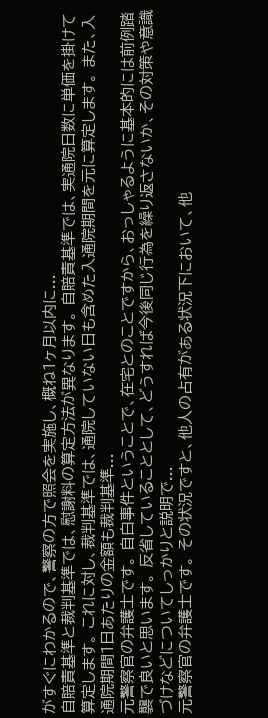がすぐにわかるので、警察の方で照会を実施し、概ね1ヶ月以内に...
自賠責基準と裁判基準では、慰謝料の算定方法が異なります。 自賠責基準では、実通院日数に単価を掛けて算定します。 これに対し、裁判基準では、通院していない日も含めた入通院期間を元に算定します。 また、入通院期間1日あたりの金額も裁判基準...
元警察官の弁護士です。 自白事件ということで、在宅とのことですから、おっしゃるように基本的には前例踏襲で良いと思います。 反省していることとして、どうすれば今後同じ行為を繰り返さないか、その対策や意識づけなどについてしっかりと説明で...
元警察官の弁護士です。 その状況ですと、他人の占有がある状況下において、他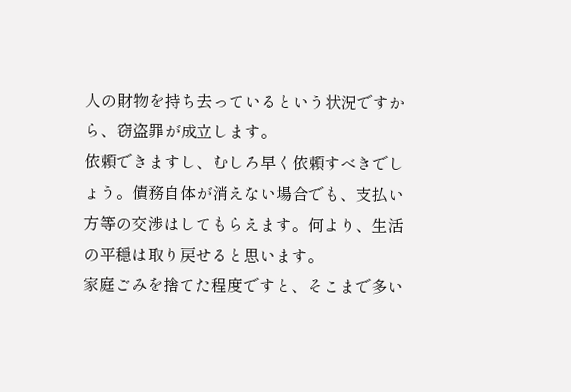人の財物を持ち去っているという状況ですから、窃盗罪が成立します。
依頼できますし、むしろ早く依頼すべきでしょう。債務自体が消えない場合でも、支払い方等の交渉はしてもらえます。何より、生活の平穏は取り戻せると思います。
家庭ごみを捨てた程度ですと、そこまで多い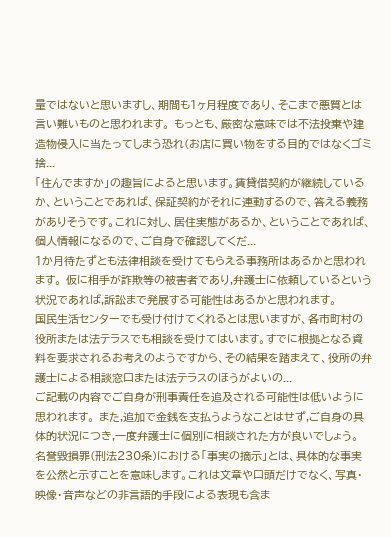量ではないと思いますし、期間も1ヶ月程度であり、そこまで悪質とは言い難いものと思われます。 もっとも、厳密な意味では不法投棄や建造物侵入に当たってしまう恐れ(お店に買い物をする目的ではなくゴミ捨...
「住んでますか」の趣旨によると思います。賃貸借契約が継続しているか、ということであれば、保証契約がそれに連動するので、答える義務がありそうです。これに対し、居住実態があるか、ということであれば、個人情報になるので、ご自身で確認してくだ...
1か月待たずとも法律相談を受けてもらえる事務所はあるかと思われます。 仮に相手が詐欺等の被害者であり,弁護士に依頼しているという状況であれば,訴訟まで発展する可能性はあるかと思われます。
国民生活センターでも受け付けてくれるとは思いますが、各市町村の役所または法テラスでも相談を受けてはいます。すでに根拠となる資料を要求されるお考えのようですから、その結果を踏まえて、役所の弁護士による相談窓口または法テラスのほうがよいの...
ご記載の内容でご自身が刑事責任を追及される可能性は低いように思われます。 また,追加で金銭を支払うようなことはせず,ご自身の具体的状況につき,一度弁護士に個別に相談された方が良いでしょう。
名誉毀損罪(刑法230条)における「事実の摘示」とは、具体的な事実を公然と示すことを意味します。これは文章や口頭だけでなく、写真・映像・音声などの非言語的手段による表現も含ま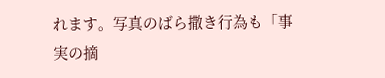れます。写真のばら撒き行為も「事実の摘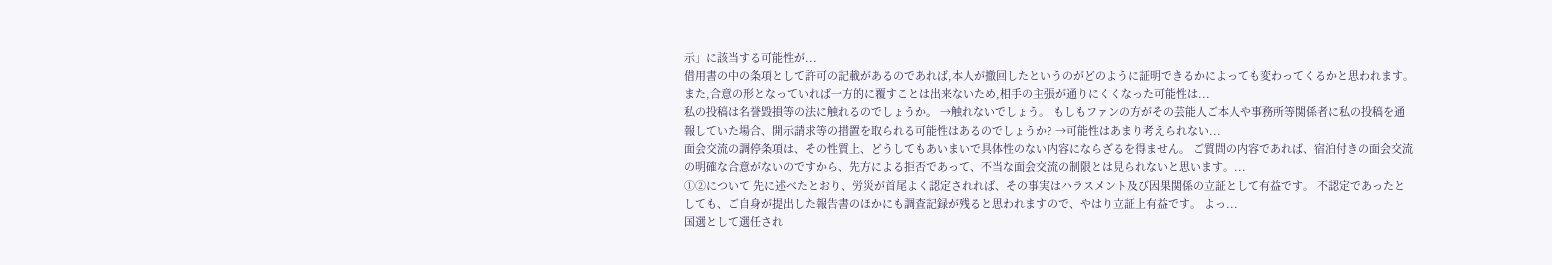示」に該当する可能性が...
借用書の中の条項として許可の記載があるのであれば,本人が撤回したというのがどのように証明できるかによっても変わってくるかと思われます。 また,合意の形となっていれば一方的に覆すことは出来ないため,相手の主張が通りにくくなった可能性は...
私の投稿は名誉毀損等の法に触れるのでしょうか。 →触れないでしょう。 もしもファンの方がその芸能人ご本人や事務所等関係者に私の投稿を通報していた場合、開示請求等の措置を取られる可能性はあるのでしょうか? →可能性はあまり考えられない...
面会交流の調停条項は、その性質上、どうしてもあいまいで具体性のない内容にならざるを得ません。 ご質問の内容であれば、宿泊付きの面会交流の明確な合意がないのですから、先方による拒否であって、不当な面会交流の制限とは見られないと思います。...
①②について 先に述べたとおり、労災が首尾よく認定されれば、その事実はハラスメント及び因果関係の立証として有益です。 不認定であったとしても、ご自身が提出した報告書のほかにも調査記録が残ると思われますので、やはり立証上有益です。 よっ...
国選として選任され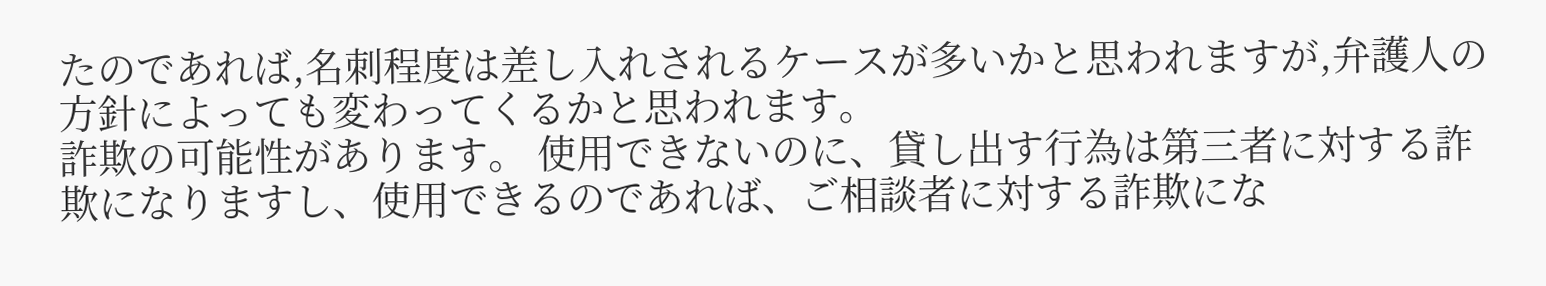たのであれば,名刺程度は差し入れされるケースが多いかと思われますが,弁護人の方針によっても変わってくるかと思われます。
詐欺の可能性があります。 使用できないのに、貸し出す行為は第三者に対する詐欺になりますし、使用できるのであれば、ご相談者に対する詐欺にな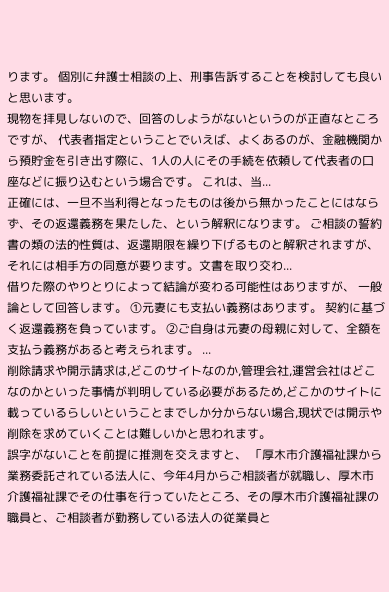ります。 個別に弁護士相談の上、刑事告訴することを検討しても良いと思います。
現物を拝見しないので、回答のしようがないというのが正直なところですが、 代表者指定ということでいえば、よくあるのが、金融機関から預貯金を引き出す際に、1人の人にその手続を依頼して代表者の口座などに振り込むという場合です。 これは、当...
正確には、一旦不当利得となったものは後から無かったことにはならず、その返還義務を果たした、という解釈になります。 ご相談の誓約書の類の法的性質は、返還期限を繰り下げるものと解釈されますが、それには相手方の同意が要ります。文書を取り交わ...
借りた際のやりとりによって結論が変わる可能性はありますが、 一般論として回答します。 ①元妻にも支払い義務はあります。 契約に基づく返還義務を負っています。 ②ご自身は元妻の母親に対して、全額を支払う義務があると考えられます。 ...
削除請求や開示請求は,どこのサイトなのか,管理会社,運営会社はどこなのかといった事情が判明している必要があるため,どこかのサイトに載っているらしいということまでしか分からない場合,現状では開示や削除を求めていくことは難しいかと思われます。
誤字がないことを前提に推測を交えますと、 「厚木市介護福祉課から業務委託されている法人に、今年4月からご相談者が就職し、厚木市介護福祉課でその仕事を行っていたところ、その厚木市介護福祉課の職員と、ご相談者が勤務している法人の従業員と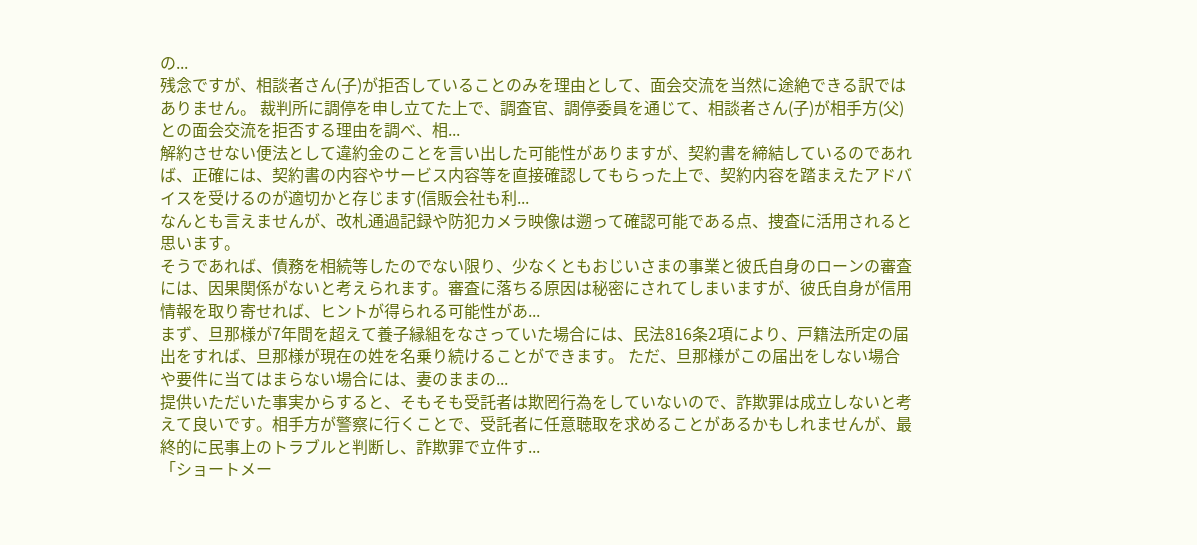の...
残念ですが、相談者さん(子)が拒否していることのみを理由として、面会交流を当然に途絶できる訳ではありません。 裁判所に調停を申し立てた上で、調査官、調停委員を通じて、相談者さん(子)が相手方(父)との面会交流を拒否する理由を調べ、相...
解約させない便法として違約金のことを言い出した可能性がありますが、契約書を締結しているのであれば、正確には、契約書の内容やサービス内容等を直接確認してもらった上で、契約内容を踏まえたアドバイスを受けるのが適切かと存じます(信販会社も利...
なんとも言えませんが、改札通過記録や防犯カメラ映像は遡って確認可能である点、捜査に活用されると思います。
そうであれば、債務を相続等したのでない限り、少なくともおじいさまの事業と彼氏自身のローンの審査には、因果関係がないと考えられます。審査に落ちる原因は秘密にされてしまいますが、彼氏自身が信用情報を取り寄せれば、ヒントが得られる可能性があ...
まず、旦那様が7年間を超えて養子縁組をなさっていた場合には、民法816条2項により、戸籍法所定の届出をすれば、旦那様が現在の姓を名乗り続けることができます。 ただ、旦那様がこの届出をしない場合や要件に当てはまらない場合には、妻のままの...
提供いただいた事実からすると、そもそも受託者は欺罔行為をしていないので、詐欺罪は成立しないと考えて良いです。相手方が警察に行くことで、受託者に任意聴取を求めることがあるかもしれませんが、最終的に民事上のトラブルと判断し、詐欺罪で立件す...
「ショートメー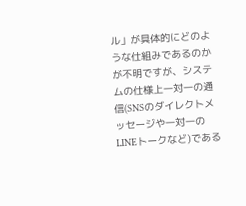ル」が具体的にどのような仕組みであるのかが不明ですが、システムの仕様上一対一の通信(SNSのダイレクトメッセージや一対一のLINEトークなど)である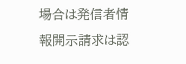場合は発信者情報開示請求は認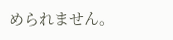められません。